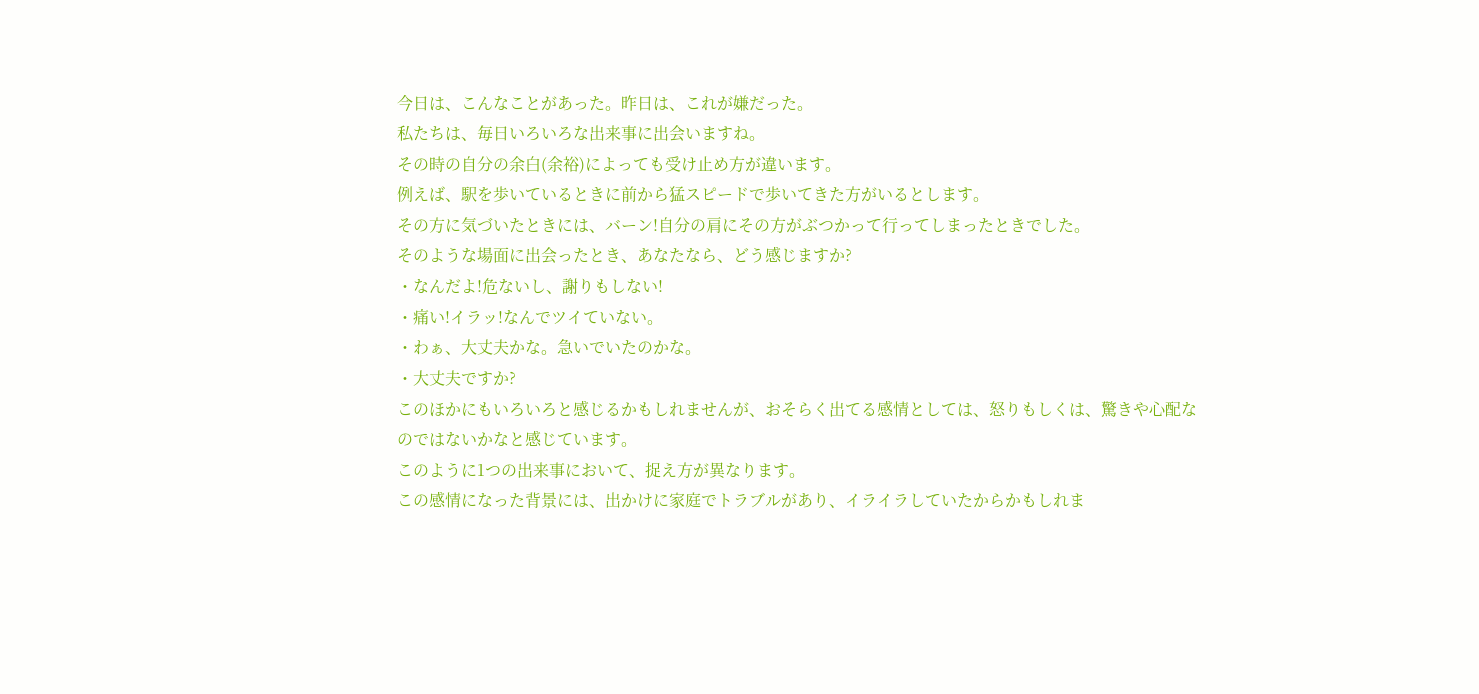今日は、こんなことがあった。昨日は、これが嫌だった。
私たちは、毎日いろいろな出来事に出会いますね。
その時の自分の余白(余裕)によっても受け止め方が違います。
例えば、駅を歩いているときに前から猛スピードで歩いてきた方がいるとします。
その方に気づいたときには、バーン!自分の肩にその方がぶつかって行ってしまったときでした。
そのような場面に出会ったとき、あなたなら、どう感じますか?
・なんだよ!危ないし、謝りもしない!
・痛い!イラッ!なんでツイていない。
・わぁ、大丈夫かな。急いでいたのかな。
・大丈夫ですか?
このほかにもいろいろと感じるかもしれませんが、おそらく出てる感情としては、怒りもしくは、驚きや心配なのではないかなと感じています。
このように1つの出来事において、捉え方が異なります。
この感情になった背景には、出かけに家庭でトラブルがあり、イライラしていたからかもしれま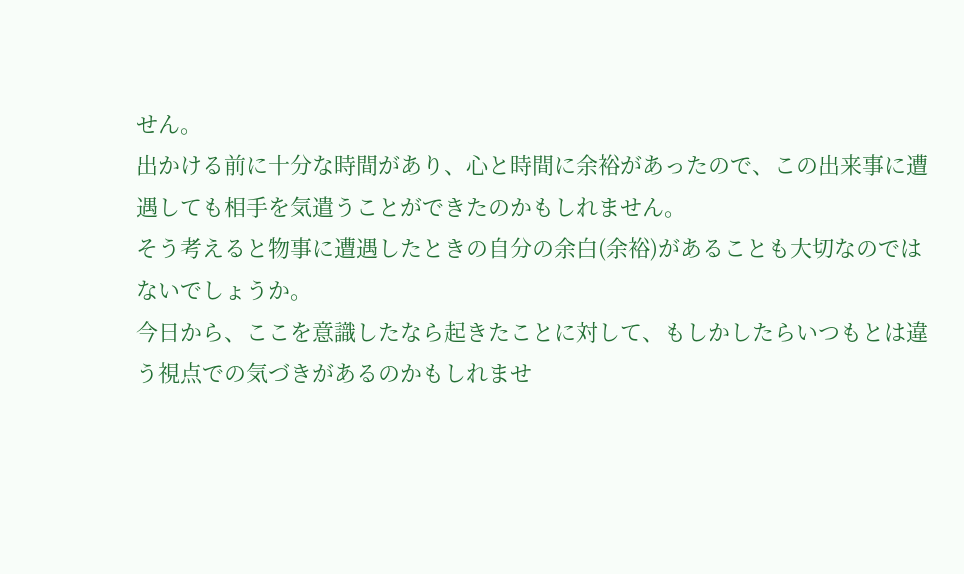せん。
出かける前に十分な時間があり、心と時間に余裕があったので、この出来事に遭遇しても相手を気遣うことができたのかもしれません。
そう考えると物事に遭遇したときの自分の余白(余裕)があることも大切なのではないでしょうか。
今日から、ここを意識したなら起きたことに対して、もしかしたらいつもとは違う視点での気づきがあるのかもしれませ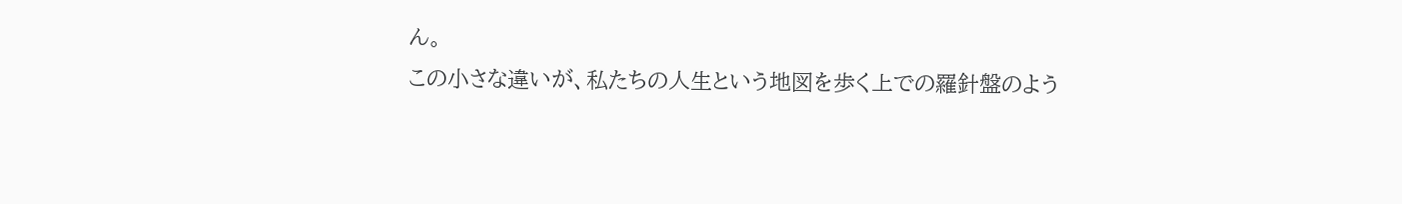ん。
この小さな違いが、私たちの人生という地図を歩く上での羅針盤のよう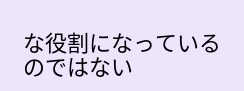な役割になっているのではない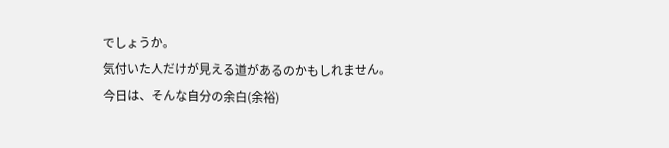でしょうか。
気付いた人だけが見える道があるのかもしれません。
今日は、そんな自分の余白(余裕)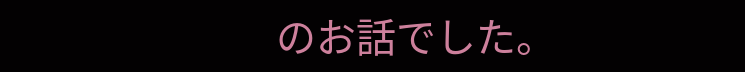のお話でした。